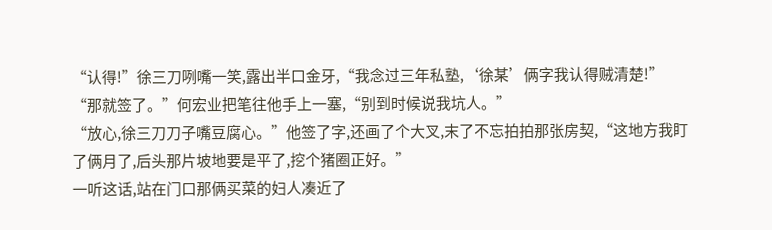“认得!”徐三刀咧嘴一笑,露出半口金牙,“我念过三年私塾,‘徐某’俩字我认得贼清楚!”
“那就签了。”何宏业把笔往他手上一塞,“别到时候说我坑人。”
“放心,徐三刀刀子嘴豆腐心。”他签了字,还画了个大叉,末了不忘拍拍那张房契,“这地方我盯了俩月了,后头那片坡地要是平了,挖个猪圈正好。”
一听这话,站在门口那俩买菜的妇人凑近了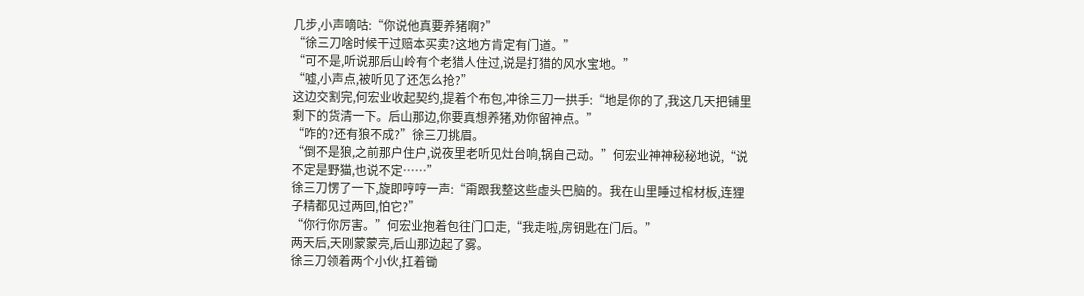几步,小声嘀咕:“你说他真要养猪啊?”
“徐三刀啥时候干过赔本买卖?这地方肯定有门道。”
“可不是,听说那后山岭有个老猎人住过,说是打猎的风水宝地。”
“嘘,小声点,被听见了还怎么抢?”
这边交割完,何宏业收起契约,提着个布包,冲徐三刀一拱手:“地是你的了,我这几天把铺里剩下的货清一下。后山那边,你要真想养猪,劝你留神点。”
“咋的?还有狼不成?”徐三刀挑眉。
“倒不是狼,之前那户住户,说夜里老听见灶台响,锅自己动。”何宏业神神秘秘地说,“说不定是野猫,也说不定……”
徐三刀愣了一下,旋即哼哼一声:“甭跟我整这些虚头巴脑的。我在山里睡过棺材板,连狸子精都见过两回,怕它?”
“你行你厉害。”何宏业抱着包往门口走,“我走啦,房钥匙在门后。”
两天后,天刚蒙蒙亮,后山那边起了雾。
徐三刀领着两个小伙,扛着锄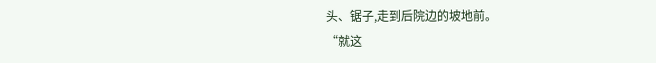头、锯子,走到后院边的坡地前。
“就这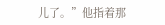儿了。”他指着那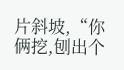片斜坡,“你俩挖,刨出个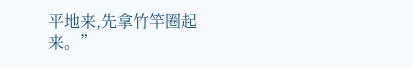平地来,先拿竹竿圈起来。”